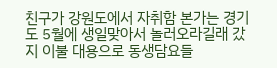친구가 강원도에서 자취함 본가는 경기도 5월에 생일맞아서 놀러오라길래 갔지 이불 대용으로 동생담요들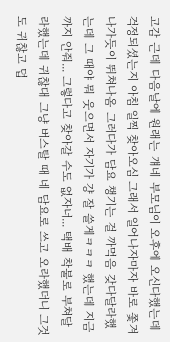고감 근데 다음날에 원래는 걔네 부모님이 오후에 오신다했는데 걱정되셨는지 아침 일찍 찾아오심 그래서 일어나자마자 바로 쫓겨나가듯이 뛰쳐나옴 그러다가 담요 챙기는 걸 까먹음 갖다달라했는데 그 때야 뭐 웃으면서 자기가 걍 잘 쓸게ㅋㅋㅋ 했는데 지금까지 안줘... 그렇다고 찾아갈 수도 없자너... 택배 착불로 부쳐달라했는데 귀찮대 그냥 버스탈 때 네 담요로 쓰고 오라했더니 그것도 귀찮고 덥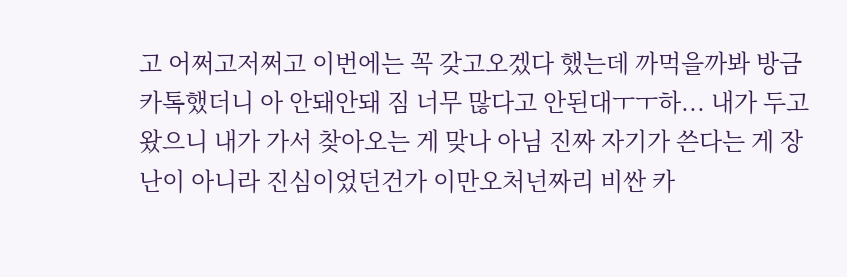고 어쩌고저쩌고 이번에는 꼭 갖고오겠다 했는데 까먹을까봐 방금 카톡했더니 아 안돼안돼 짐 너무 많다고 안된대ㅜㅜ하... 내가 두고 왔으니 내가 가서 찾아오는 게 맞나 아님 진짜 자기가 쓴다는 게 장난이 아니라 진심이었던건가 이만오처넌짜리 비싼 카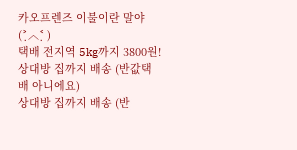카오프렌즈 이불이란 말야(˃̣︿˂̣ )
택배 전지역 5kg까지 3800원!
상대방 집까지 배송 (반값택배 아니에요)
상대방 집까지 배송 (반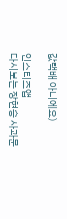값택배 아니에요)

인스티즈앱
다시보는 장현승 사과문